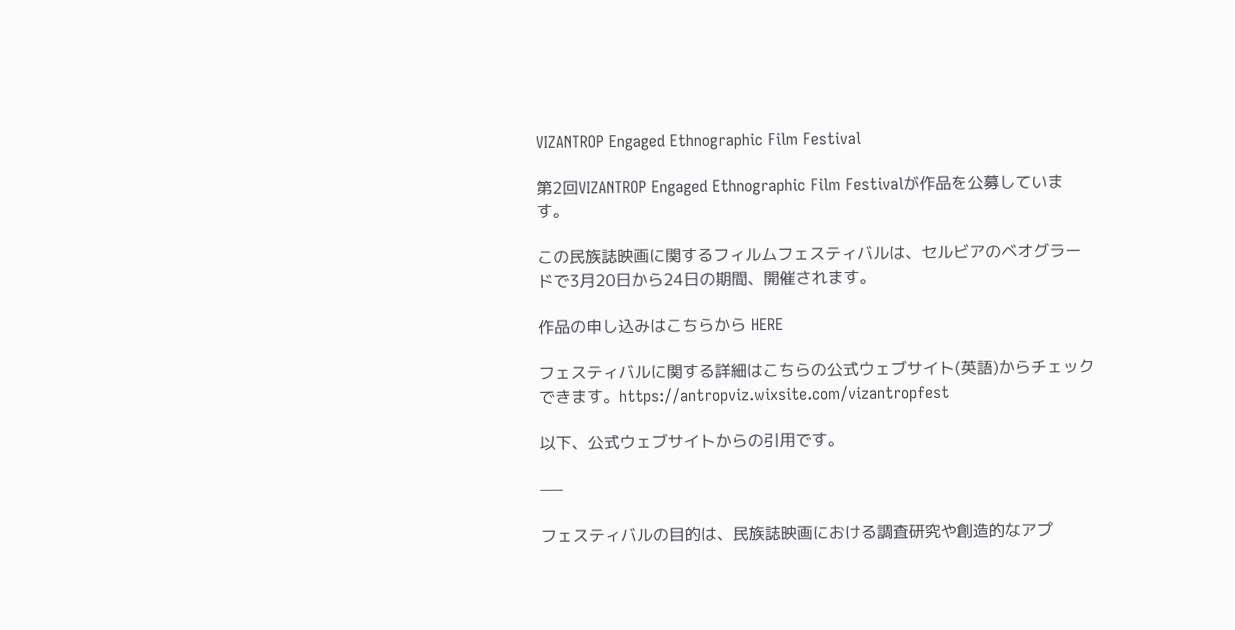VIZANTROP Engaged Ethnographic Film Festival

第2回VIZANTROP Engaged Ethnographic Film Festivalが作品を公募しています。

この民族誌映画に関するフィルムフェスティバルは、セルビアのベオグラードで3月20日から24日の期間、開催されます。

作品の申し込みはこちらから HERE

フェスティバルに関する詳細はこちらの公式ウェブサイト(英語)からチェックできます。https://antropviz.wixsite.com/vizantropfest

以下、公式ウェブサイトからの引用です。

—–

フェスティバルの目的は、民族誌映画における調査研究や創造的なアプ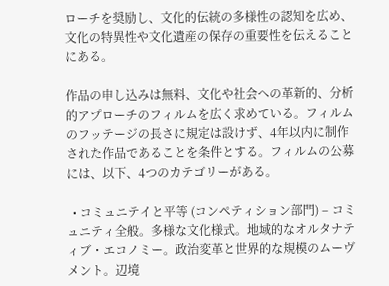ローチを奨励し、文化的伝統の多様性の認知を広め、文化の特異性や文化遺産の保存の重要性を伝えることにある。

作品の申し込みは無料、文化や社会への革新的、分析的アプローチのフィルムを広く求めている。フィルムのフッテージの長さに規定は設けず、4年以内に制作された作品であることを条件とする。フィルムの公募には、以下、4つのカテゴリーがある。

  • コミュニテイと平等 (コンペティション部門) – コミュニティ全般。多様な文化様式。地域的なオルタナティブ・エコノミー。政治変革と世界的な規模のムーヴメント。辺境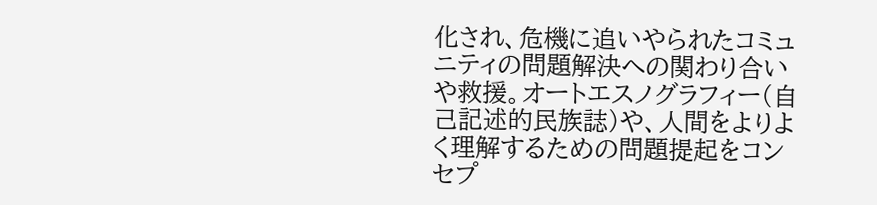化され、危機に追いやられたコミュニティの問題解決への関わり合いや救援。オートエスノグラフィー(自己記述的民族誌)や、人間をよりよく理解するための問題提起をコンセプ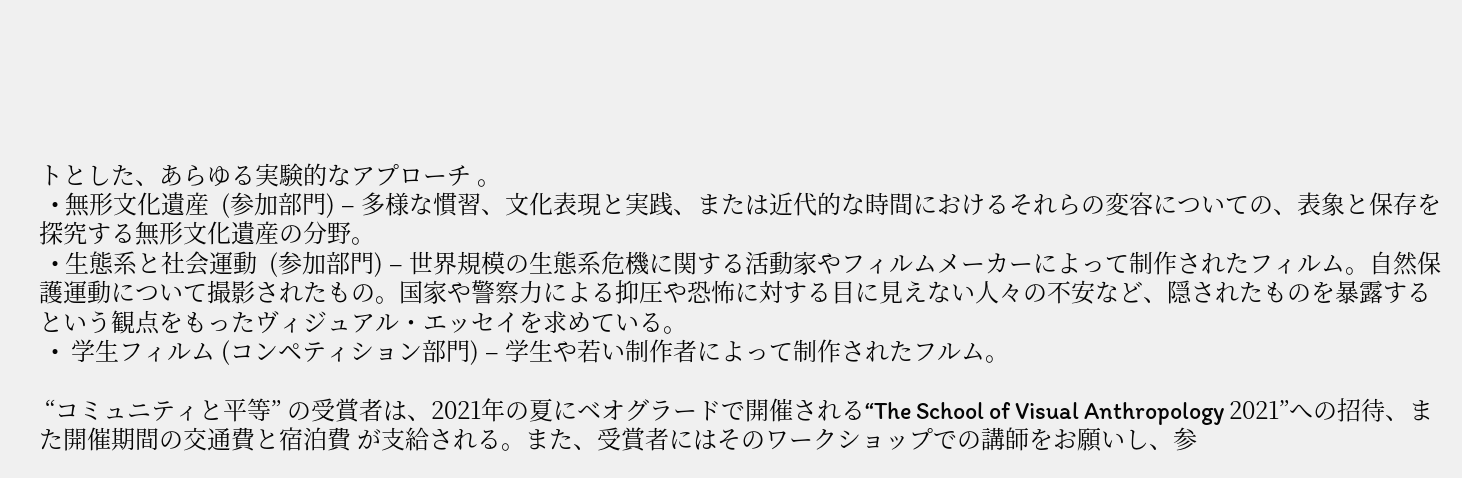トとした、あらゆる実験的なアプローチ 。
  • 無形文化遺産  (参加部門) – 多様な慣習、文化表現と実践、または近代的な時間におけるそれらの変容についての、表象と保存を探究する無形文化遺産の分野。
  • 生態系と社会運動  (参加部門) – 世界規模の生態系危機に関する活動家やフィルムメーカーによって制作されたフィルム。自然保護運動について撮影されたもの。国家や警察力による抑圧や恐怖に対する目に見えない人々の不安など、隠されたものを暴露するという観点をもったヴィジュアル・エッセイを求めている。
  •  学生フィルム (コンペティション部門) – 学生や若い制作者によって制作されたフルム。

 “コミュニティと平等” の受賞者は、2021年の夏にベオグラードで開催される“The School of Visual Anthropology 2021”への招待、また開催期間の交通費と宿泊費 が支給される。また、受賞者にはそのワークショップでの講師をお願いし、参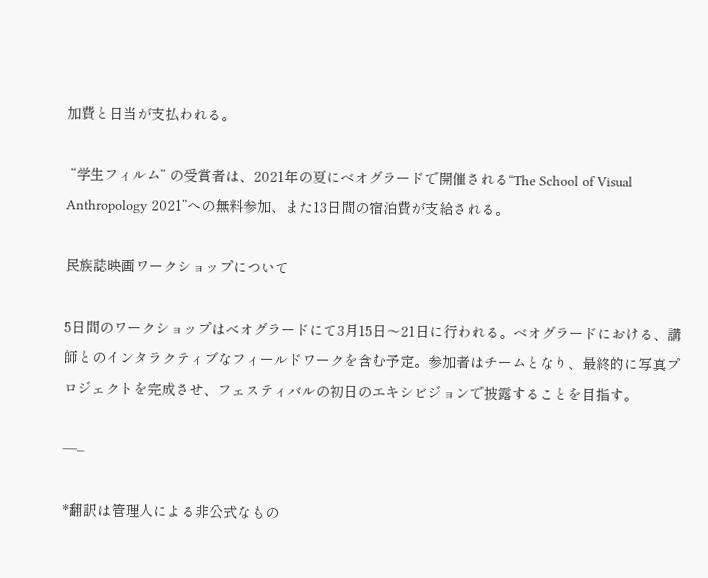加費と日当が支払われる。

 “学生フィルム” の受賞者は、2021年の夏にベオグラードで開催される“The School of Visual Anthropology 2021”への無料参加、また13日間の宿泊費が支給される。

民族誌映画ワークショップについて

5日間のワークショップはべオグラードにて3月15日〜21日に行われる。ベオグラードにおける、講師とのインタラクティブなフィールドワークを含む予定。参加者はチームとなり、最終的に写真プロジェクトを完成させ、フェスティバルの初日のエキシビジョンで披露することを目指す。

—–

*翻訳は管理人による非公式なもの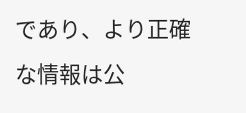であり、より正確な情報は公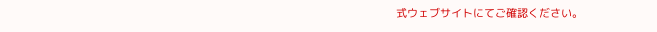式ウェブサイトにてご確認ください。